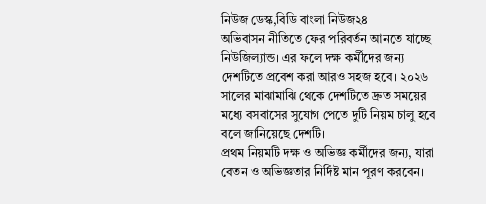নিউজ ডেস্ক,বিডি বাংলা নিউজ২৪
অভিবাসন নীতিতে ফের পরিবর্তন আনতে যাচ্ছে নিউজিল্যান্ড। এর ফলে দক্ষ কর্মীদের জন্য দেশটিতে প্রবেশ করা আরও সহজ হবে। ২০২৬ সালের মাঝামাঝি থেকে দেশটিতে দ্রুত সময়ের মধ্যে বসবাসের সুযোগ পেতে দুটি নিয়ম চালু হবে বলে জানিয়েছে দেশটি।
প্রথম নিয়মটি দক্ষ ও অভিজ্ঞ কর্মীদের জন্য, যারা বেতন ও অভিজ্ঞতার নির্দিষ্ট মান পূরণ করবেন।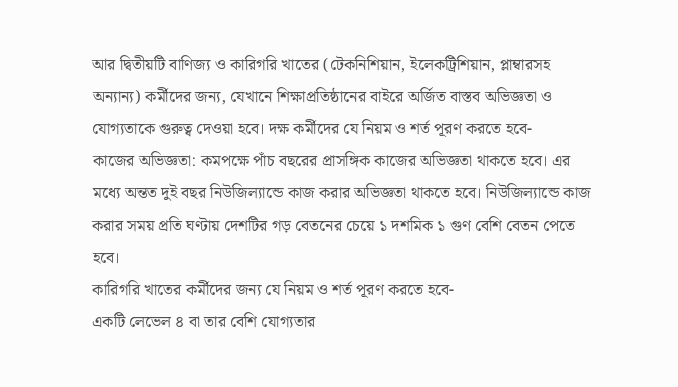আর দ্বিতীয়টি বাণিজ্য ও কারিগরি খাতের (টেকনিশিয়ান, ইলেকট্রিশিয়ান, প্লাম্বারসহ অন্যান্য) কর্মীদের জন্য, যেখানে শিক্ষাপ্রতিষ্ঠানের বাইরে অর্জিত বাস্তব অভিজ্ঞতা ও যোগ্যতাকে গুরুত্ব দেওয়া হবে। দক্ষ কর্মীদের যে নিয়ম ও শর্ত পূরণ করতে হবে-
কাজের অভিজ্ঞতা: কমপক্ষে পাঁচ বছরের প্রাসঙ্গিক কাজের অভিজ্ঞতা থাকতে হবে। এর মধ্যে অন্তত দুই বছর নিউজিল্যান্ডে কাজ করার অভিজ্ঞতা থাকতে হবে। নিউজিল্যান্ডে কাজ করার সময় প্রতি ঘণ্টায় দেশটির গড় বেতনের চেয়ে ১ দশমিক ১ গুণ বেশি বেতন পেতে হবে।
কারিগরি খাতের কর্মীদের জন্য যে নিয়ম ও শর্ত পূরণ করতে হবে-
একটি লেভেল ৪ বা তার বেশি যোগ্যতার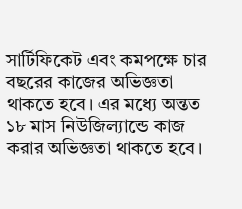সার্টিফিকেট এবং কমপক্ষে চার বছরের কাজের অভিজ্ঞতা থাকতে হবে। এর মধ্যে অন্তত ১৮ মাস নিউজিল্যান্ডে কাজ করার অভিজ্ঞতা থাকতে হবে।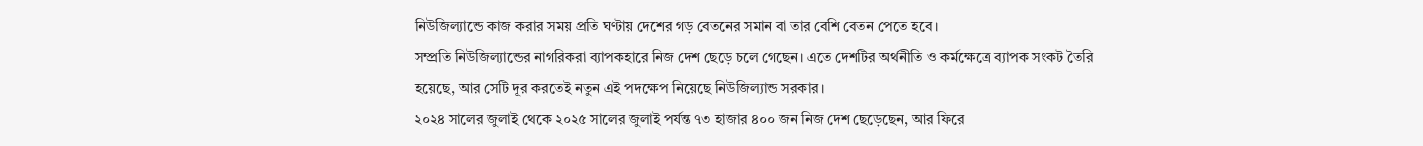নিউজিল্যান্ডে কাজ করার সময় প্রতি ঘণ্টায় দেশের গড় বেতনের সমান বা তার বেশি বেতন পেতে হবে।
সম্প্রতি নিউজিল্যান্ডের নাগরিকরা ব্যাপকহারে নিজ দেশ ছেড়ে চলে গেছেন। এতে দেশটির অর্থনীতি ও কর্মক্ষেত্রে ব্যাপক সংকট তৈরি হয়েছে, আর সেটি দূর করতেই নতুন এই পদক্ষেপ নিয়েছে নিউজিল্যান্ড সরকার।
২০২৪ সালের জুলাই থেকে ২০২৫ সালের জুলাই পর্যন্ত ৭৩ হাজার ৪০০ জন নিজ দেশ ছেড়েছেন, আর ফিরে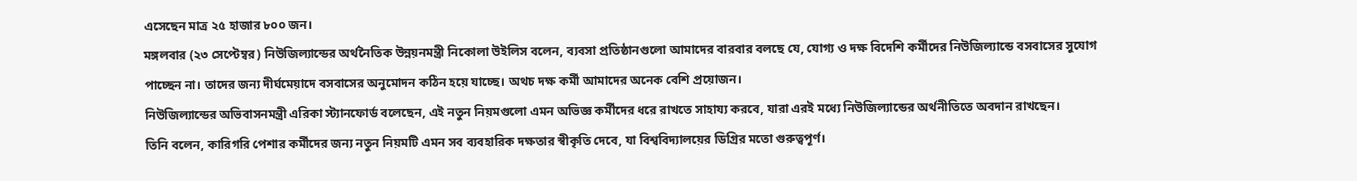এসেছেন মাত্র ২৫ হাজার ৮০০ জন।
মঙ্গলবার (২৩ সেপ্টেম্বর) নিউজিল্যান্ডের অর্থনৈতিক উন্নয়নমন্ত্রী নিকোলা উইলিস বলেন, ব্যবসা প্রতিষ্ঠানগুলো আমাদের বারবার বলছে যে, যোগ্য ও দক্ষ বিদেশি কর্মীদের নিউজিল্যান্ডে বসবাসের সুযোগ পাচ্ছেন না। তাদের জন্য দীর্ঘমেয়াদে বসবাসের অনুমোদন কঠিন হয়ে যাচ্ছে। অথচ দক্ষ কর্মী আমাদের অনেক বেশি প্রয়োজন।
নিউজিল্যান্ডের অভিবাসনমন্ত্রী এরিকা স্ট্যানফোর্ড বলেছেন, এই নতুন নিয়মগুলো এমন অভিজ্ঞ কর্মীদের ধরে রাখতে সাহায্য করবে, যারা এরই মধ্যে নিউজিল্যান্ডের অর্থনীতিতে অবদান রাখছেন।
তিনি বলেন, কারিগরি পেশার কর্মীদের জন্য নতুন নিয়মটি এমন সব ব্যবহারিক দক্ষতার স্বীকৃতি দেবে, যা বিশ্ববিদ্যালয়ের ডিগ্রির মতো গুরুত্বপূর্ণ।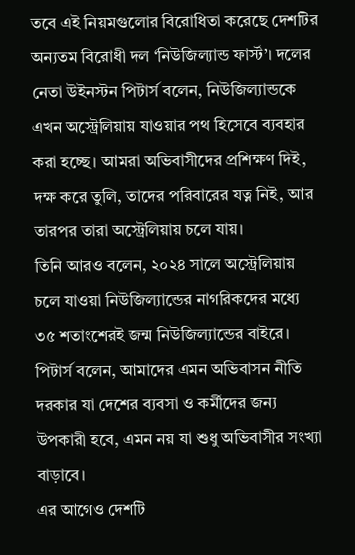তবে এই নিয়মগুলোর বিরোধিতা করেছে দেশটির অন্যতম বিরোধী দল ‘নিউজিল্যান্ড ফার্স্ট’। দলের নেতা উইনস্টন পিটার্স বলেন, নিউজিল্যান্ডকে এখন অস্ট্রেলিয়ায় যাওয়ার পথ হিসেবে ব্যবহার করা হচ্ছে। আমরা অভিবাসীদের প্রশিক্ষণ দিই, দক্ষ করে তুলি, তাদের পরিবারের যত্ন নিই, আর তারপর তারা অস্ট্রেলিয়ায় চলে যায়।
তিনি আরও বলেন, ২০২৪ সালে অস্ট্রেলিয়ায় চলে যাওয়া নিউজিল্যান্ডের নাগরিকদের মধ্যে ৩৫ শতাংশেরই জন্ম নিউজিল্যান্ডের বাইরে। পিটার্স বলেন, আমাদের এমন অভিবাসন নীতি দরকার যা দেশের ব্যবসা ও কর্মীদের জন্য উপকারী হবে, এমন নয় যা শুধু অভিবাসীর সংখ্যা বাড়াবে।
এর আগেও দেশটি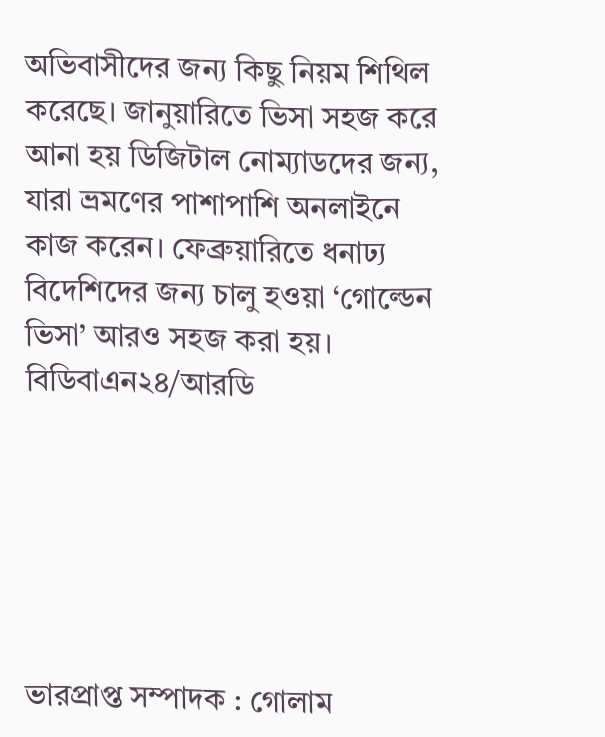অভিবাসীদের জন্য কিছু নিয়ম শিথিল করেছে। জানুয়ারিতে ভিসা সহজ করে আনা হয় ডিজিটাল নোম্যাডদের জন্য, যারা ভ্রমণের পাশাপাশি অনলাইনে কাজ করেন। ফেব্রুয়ারিতে ধনাঢ্য বিদেশিদের জন্য চালু হওয়া ‘গোল্ডেন ভিসা’ আরও সহজ করা হয়।
বিডিবাএন২৪/আরডি






ভারপ্রাপ্ত সম্পাদক : গোলাম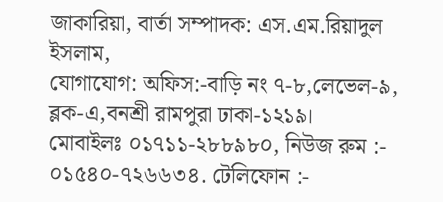জাকারিয়া, বার্তা সম্পাদক: এস.এম.রিয়াদুল ইসলাম,
যোগাযোগ: অফিস:-বাড়ি নং ৭-৮,লেভেল-৯, ব্লক-এ,বনশ্রী রামপুরা ঢাকা-১২১৯।
মোবাইলঃ ০১৭১১-২৮৮৯৮০, নিউজ রুম :- ০১৫৪০-৭২৬৬৩৪. টেলিফোন :-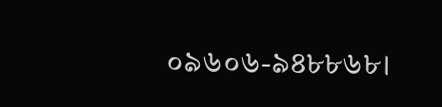০৯৬০৬-৯৪৮৮৬৮।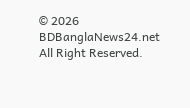© 2026 BDBanglaNews24.net All Right Reserved.